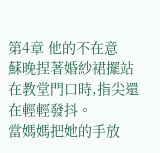第4章 他的不在意
蘇晚捏著婚紗裙擺站在教堂門口時,指尖還在輕輕發抖。
當媽媽把她的手放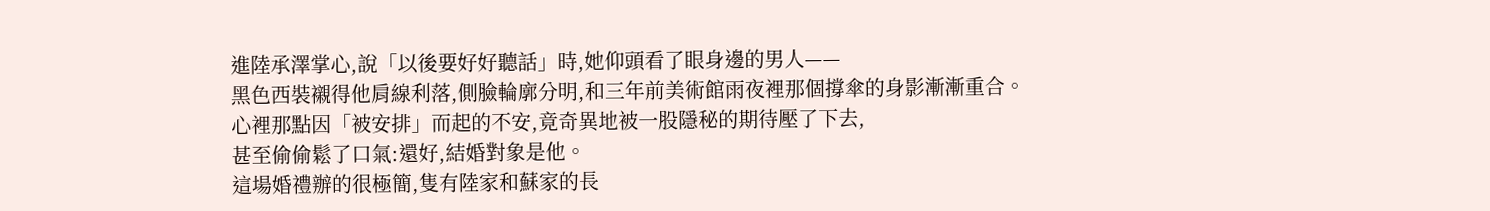進陸承澤掌心,說「以後要好好聽話」時,她仰頭看了眼身邊的男人——
黑色西裝襯得他肩線利落,側臉輪廓分明,和三年前美術館雨夜裡那個撐傘的身影漸漸重合。
心裡那點因「被安排」而起的不安,竟奇異地被一股隱秘的期待壓了下去,
甚至偷偷鬆了口氣:還好,結婚對象是他。
這場婚禮辦的很極簡,隻有陸家和蘇家的長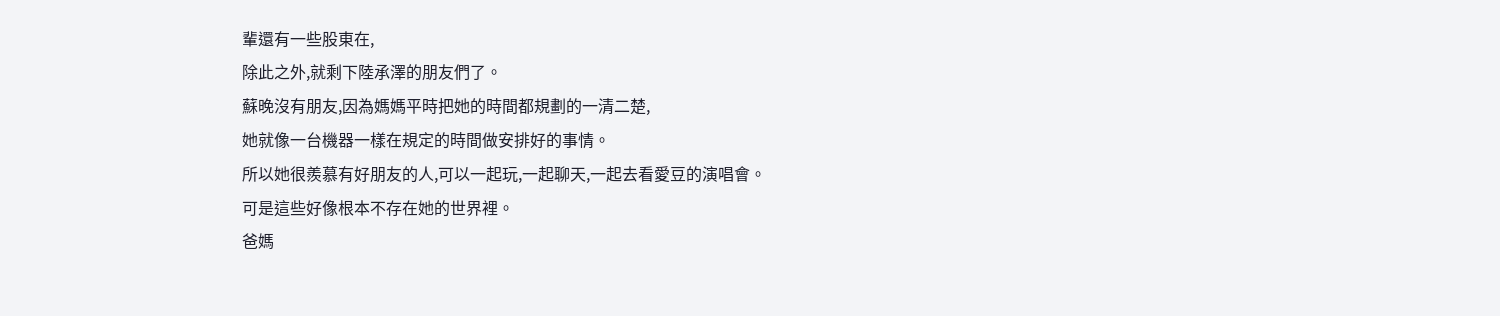輩還有一些股東在,
除此之外,就剩下陸承澤的朋友們了。
蘇晚沒有朋友,因為媽媽平時把她的時間都規劃的一清二楚,
她就像一台機器一樣在規定的時間做安排好的事情。
所以她很羨慕有好朋友的人,可以一起玩,一起聊天,一起去看愛豆的演唱會。
可是這些好像根本不存在她的世界裡。
爸媽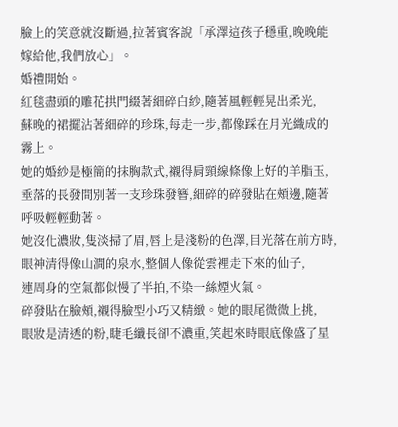臉上的笑意就沒斷過,拉著賓客說「承澤這孩子穩重,晚晚能嫁給他,我們放心」。
婚禮開始。
紅毯盡頭的雕花拱門綴著細碎白紗,隨著風輕輕晃出柔光,
蘇晚的裙擺沾著細碎的珍珠,每走一步,都像踩在月光織成的霧上。
她的婚紗是極簡的抹胸款式,襯得肩頸線條像上好的羊脂玉,
垂落的長發間別著一支珍珠發簪,細碎的碎發貼在頰邊,隨著呼吸輕輕動著。
她沒化濃妝,隻淡掃了眉,唇上是淺粉的色澤,目光落在前方時,
眼神清得像山澗的泉水,整個人像從雲裡走下來的仙子,
連周身的空氣都似慢了半拍,不染一絲煙火氣。
碎發貼在臉頰,襯得臉型小巧又精緻。她的眼尾微微上挑,
眼妝是清透的粉,睫毛纖長卻不濃重,笑起來時眼底像盛了星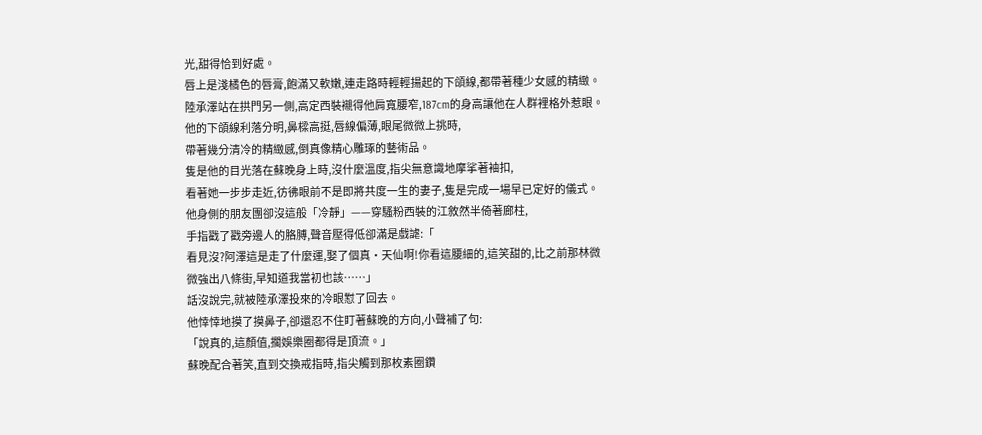光,甜得恰到好處。
唇上是淺橘色的唇膏,飽滿又軟嫩,連走路時輕輕揚起的下頜線,都帶著種少女感的精緻。
陸承澤站在拱門另一側,高定西裝襯得他肩寬腰窄,187cm的身高讓他在人群裡格外惹眼。
他的下頜線利落分明,鼻樑高挺,唇線偏薄,眼尾微微上挑時,
帶著幾分清冷的精緻感,倒真像精心雕琢的藝術品。
隻是他的目光落在蘇晚身上時,沒什麼溫度,指尖無意識地摩挲著袖扣,
看著她一步步走近,彷彿眼前不是即將共度一生的妻子,隻是完成一場早已定好的儀式。
他身側的朋友團卻沒這般「冷靜」——穿騷粉西裝的江敘然半倚著廊柱,
手指戳了戳旁邊人的胳膊,聲音壓得低卻滿是戲謔:「
看見沒?阿澤這是走了什麼運,娶了個真·天仙啊!你看這腰細的,這笑甜的,比之前那林微微強出八條街,早知道我當初也該……」
話沒說完,就被陸承澤投來的冷眼懟了回去。
他悻悻地摸了摸鼻子,卻還忍不住盯著蘇晚的方向,小聲補了句:
「說真的,這顏值,擱娛樂圈都得是頂流。」
蘇晚配合著笑,直到交換戒指時,指尖觸到那枚素圈鑽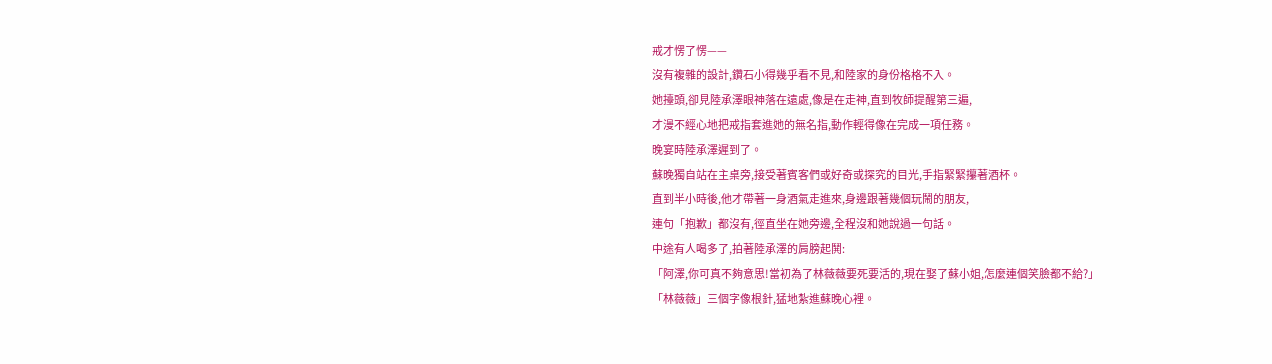戒才愣了愣——
沒有複雜的設計,鑽石小得幾乎看不見,和陸家的身份格格不入。
她擡頭,卻見陸承澤眼神落在遠處,像是在走神,直到牧師提醒第三遍,
才漫不經心地把戒指套進她的無名指,動作輕得像在完成一項任務。
晚宴時陸承澤遲到了。
蘇晚獨自站在主桌旁,接受著賓客們或好奇或探究的目光,手指緊緊攥著酒杯。
直到半小時後,他才帶著一身酒氣走進來,身邊跟著幾個玩鬧的朋友,
連句「抱歉」都沒有,徑直坐在她旁邊,全程沒和她說過一句話。
中途有人喝多了,拍著陸承澤的肩膀起鬨:
「阿澤,你可真不夠意思!當初為了林薇薇要死要活的,現在娶了蘇小姐,怎麼連個笑臉都不給?」
「林薇薇」三個字像根針,猛地紮進蘇晚心裡。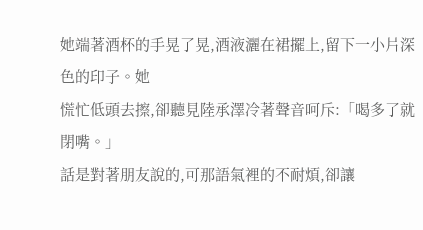她端著酒杯的手晃了晃,酒液灑在裙擺上,留下一小片深色的印子。她
慌忙低頭去擦,卻聽見陸承澤冷著聲音呵斥:「喝多了就閉嘴。」
話是對著朋友說的,可那語氣裡的不耐煩,卻讓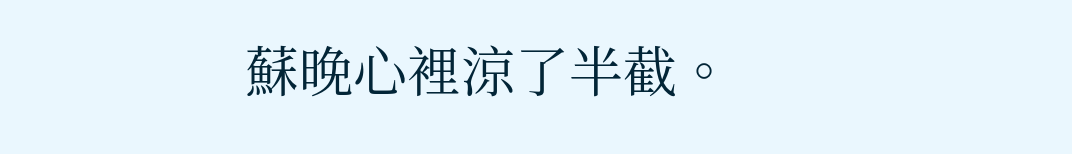蘇晚心裡涼了半截。